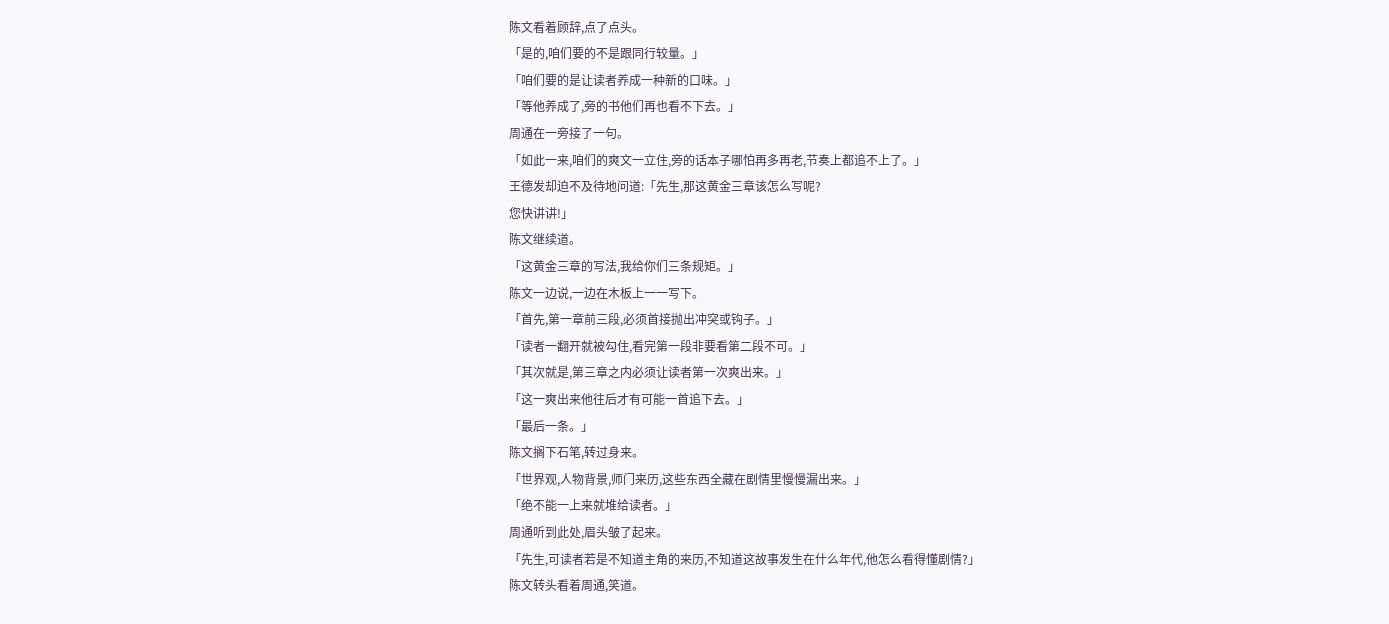陈文看着顾辞,点了点头。
「是的,咱们要的不是跟同行较量。」
「咱们要的是让读者养成一种新的口味。」
「等他养成了,旁的书他们再也看不下去。」
周通在一旁接了一句。
「如此一来,咱们的爽文一立住,旁的话本子哪怕再多再老,节奏上都追不上了。」
王德发却迫不及待地问道:「先生,那这黄金三章该怎么写呢?
您快讲讲!」
陈文继续道。
「这黄金三章的写法,我给你们三条规矩。」
陈文一边说,一边在木板上一一写下。
「首先,第一章前三段,必须首接抛出冲突或钩子。」
「读者一翻开就被勾住,看完第一段非要看第二段不可。」
「其次就是,第三章之内必须让读者第一次爽出来。」
「这一爽出来他往后才有可能一首追下去。」
「最后一条。」
陈文搁下石笔,转过身来。
「世界观,人物背景,师门来历,这些东西全藏在剧情里慢慢漏出来。」
「绝不能一上来就堆给读者。」
周通听到此处,眉头皱了起来。
「先生,可读者若是不知道主角的来历,不知道这故事发生在什么年代,他怎么看得懂剧情?」
陈文转头看着周通,笑道。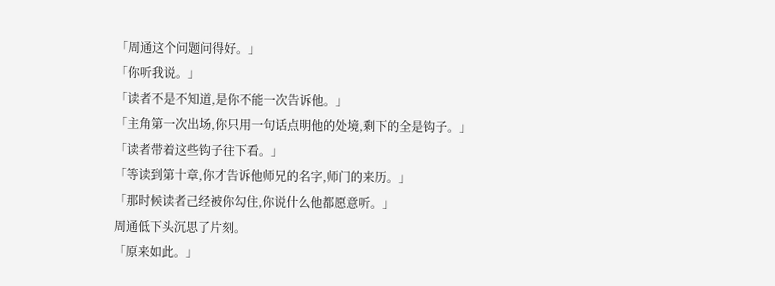「周通这个问题问得好。」
「你听我说。」
「读者不是不知道,是你不能一次告诉他。」
「主角第一次出场,你只用一句话点明他的处境,剩下的全是钩子。」
「读者带着这些钩子往下看。」
「等读到第十章,你才告诉他师兄的名字,师门的来历。」
「那时候读者己经被你勾住,你说什么他都愿意听。」
周通低下头沉思了片刻。
「原来如此。」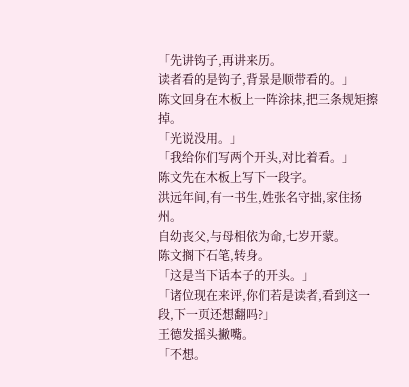「先讲钩子,再讲来历。
读者看的是钩子,背景是顺带看的。」
陈文回身在木板上一阵涂抹,把三条规矩擦掉。
「光说没用。」
「我给你们写两个开头,对比着看。」
陈文先在木板上写下一段字。
洪远年间,有一书生,姓张名守拙,家住扬州。
自幼丧父,与母相依为命,七岁开蒙。
陈文搁下石笔,转身。
「这是当下话本子的开头。」
「诸位现在来评,你们若是读者,看到这一段,下一页还想翻吗?」
王德发摇头撇嘴。
「不想。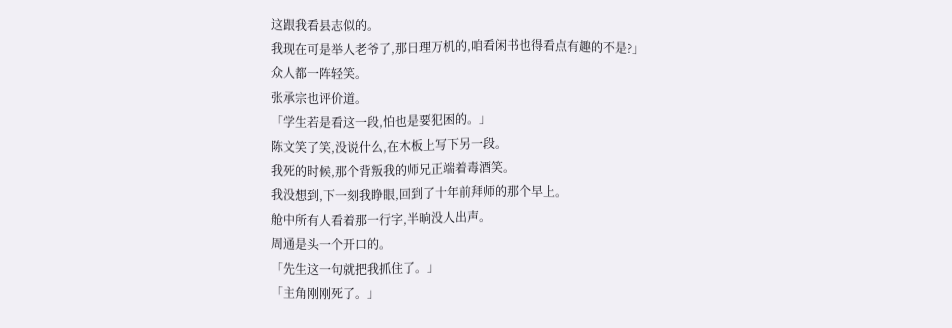这跟我看县志似的。
我现在可是举人老爷了,那日理万机的,咱看闲书也得看点有趣的不是?」
众人都一阵轻笑。
张承宗也评价道。
「学生若是看这一段,怕也是要犯困的。」
陈文笑了笑,没说什么,在木板上写下另一段。
我死的时候,那个背叛我的师兄正端着毒酒笑。
我没想到,下一刻我睁眼,回到了十年前拜师的那个早上。
舱中所有人看着那一行字,半晌没人出声。
周通是头一个开口的。
「先生这一句就把我抓住了。」
「主角刚刚死了。」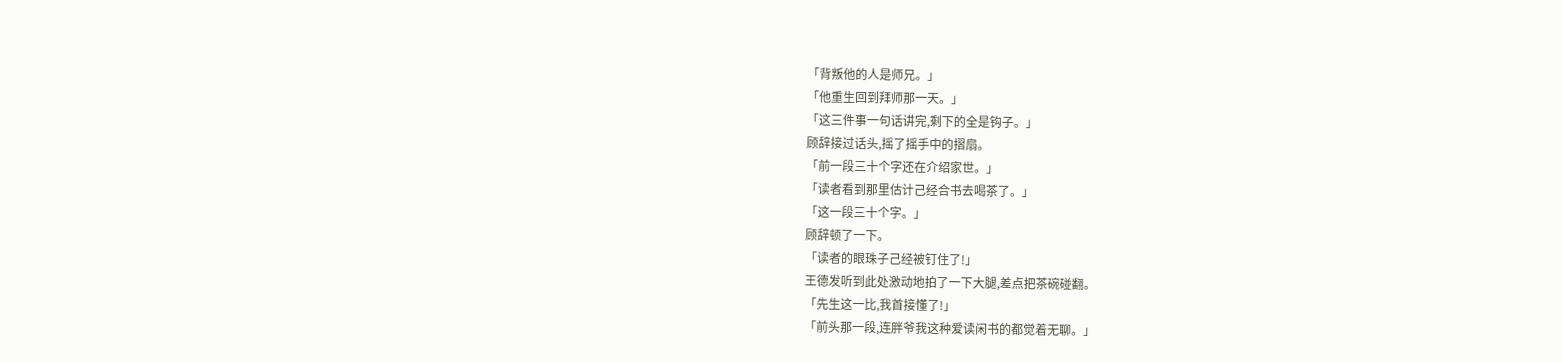「背叛他的人是师兄。」
「他重生回到拜师那一天。」
「这三件事一句话讲完,剩下的全是钩子。」
顾辞接过话头,摇了摇手中的摺扇。
「前一段三十个字还在介绍家世。」
「读者看到那里估计己经合书去喝茶了。」
「这一段三十个字。」
顾辞顿了一下。
「读者的眼珠子己经被钉住了!」
王德发听到此处激动地拍了一下大腿,差点把茶碗碰翻。
「先生这一比,我首接懂了!」
「前头那一段,连胖爷我这种爱读闲书的都觉着无聊。」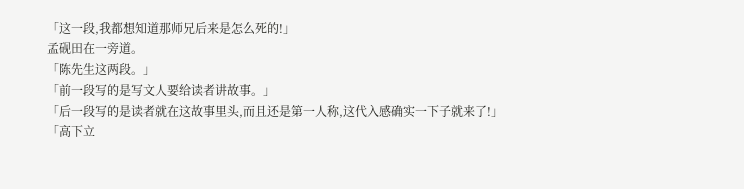「这一段,我都想知道那师兄后来是怎么死的!」
孟砚田在一旁道。
「陈先生这两段。」
「前一段写的是写文人要给读者讲故事。」
「后一段写的是读者就在这故事里头,而且还是第一人称,这代入感确实一下子就来了!」
「高下立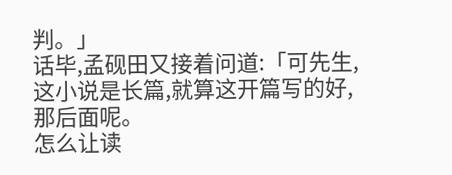判。」
话毕,孟砚田又接着问道:「可先生,这小说是长篇,就算这开篇写的好,那后面呢。
怎么让读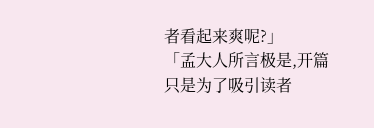者看起来爽呢?」
「孟大人所言极是,开篇只是为了吸引读者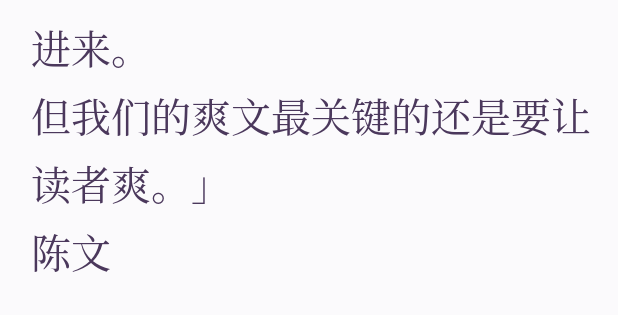进来。
但我们的爽文最关键的还是要让读者爽。」
陈文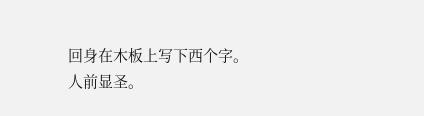回身在木板上写下西个字。
人前显圣。